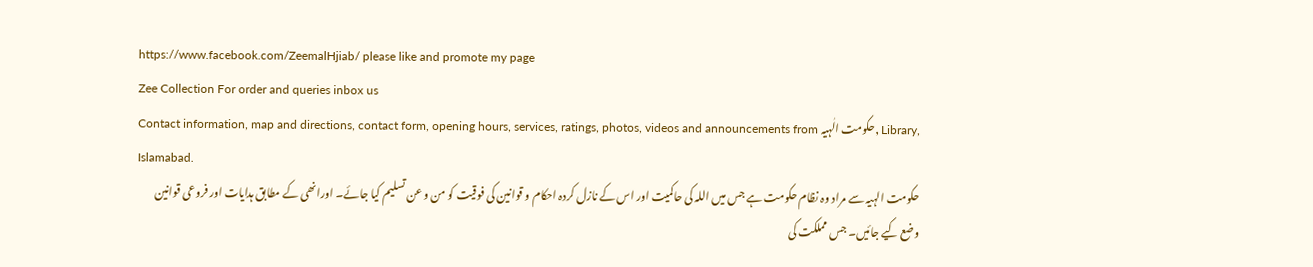https://www.facebook.com/ZeemalHjiab/ please like and promote my page
Zee Collection For order and queries inbox us
Contact information, map and directions, contact form, opening hours, services, ratings, photos, videos and announcements from حکومت الٰہیہ, Library, Islamabad.
حکومت الہیہ سے مراد وہ نظام حکومت ہے جس میں اللہ کی حاکمیت اور اس کے نازل کردہ احکام و قوانین کی فوقیت کو من و عن تسلیم کیا جائے۔ اورانھی کے مطابق ہدایات اور فروعی قوانین وضع کیے جائیں۔ جس مملکت کی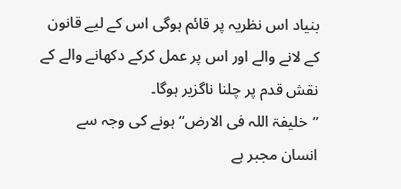بنیاد اس نظریہ پر قائم ہوگی اس کے لیے قانون کے لانے والے اور اس پر عمل کرکے دکھانے والے کے نقش قدم پر چلنا ناگزیر ہوگا۔
’’خلیفۃ اللہ فی الارض‘‘ ہونے کی وجہ سے انسان مجبر ہے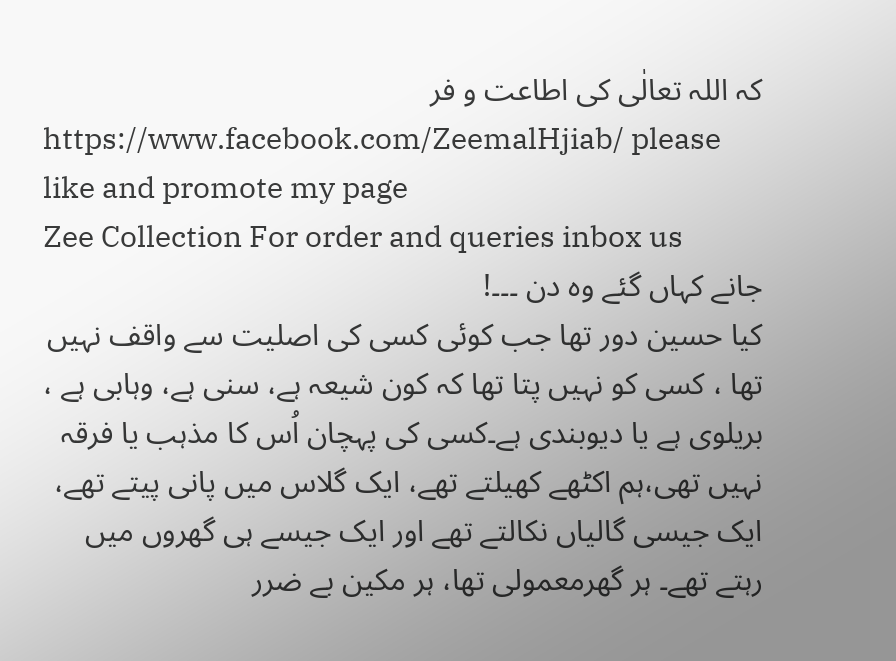کہ اللہ تعالٰی کی اطاعت و فر
https://www.facebook.com/ZeemalHjiab/ please like and promote my page
Zee Collection For order and queries inbox us
جانے کہاں گئے وہ دن ۔۔۔!
کیا حسین دور تھا جب کوئی کسی کی اصلیت سے واقف نہیں تھا ، کسی کو نہیں پتا تھا کہ کون شیعہ ہے، سنی ہے، وہابی ہے ، بریلوی ہے یا دیوبندی ہے۔کسی کی پہچان اُس کا مذہب یا فرقہ نہیں تھی،ہم اکٹھے کھیلتے تھے، ایک گلاس میں پانی پیتے تھے، ایک جیسی گالیاں نکالتے تھے اور ایک جیسے ہی گھروں میں رہتے تھے۔ ہر گھرمعمولی تھا، ہر مکین بے ضرر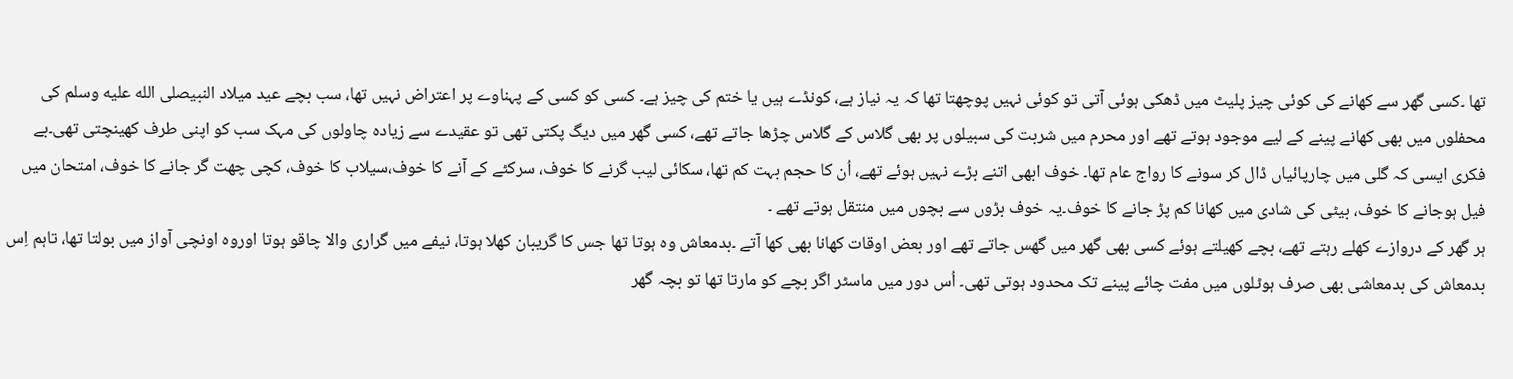تھا ۔کسی گھر سے کھانے کی کوئی چیز پلیٹ میں ڈھکی ہوئی آتی تو کوئی نہیں پوچھتا تھا کہ یہ نیاز ہے، کونڈے ہیں یا ختم کی چیز ہے۔ کسی کو کسی کے پہناوے پر اعتراض نہیں تھا، سب بچے عید میلاد النبیصلى الله عليه وسلم کی محفلوں میں بھی کھانے پینے کے لیے موجود ہوتے تھے اور محرم میں شربت کی سبیلوں پر بھی گلاس کے گلاس چڑھا جاتے تھے، کسی گھر میں دیگ پکتی تھی تو عقیدے سے زیادہ چاولوں کی مہک سب کو اپنی طرف کھینچتی تھی۔بے فکری ایسی کہ گلی میں چارپائیاں ڈال کر سونے کا رواج عام تھا۔ خوف ابھی اتنے بڑے نہیں ہوئے تھے، اُن کا حجم بہت کم تھا، سکائی لیب گرنے کا خوف، سرکٹے کے آنے کا خوف،سیلاب کا خوف، کچی چھت گر جانے کا خوف، امتحان میں فیل ہوجانے کا خوف، بیٹی کی شادی میں کھانا کم پڑ جانے کا خوف۔یہ خوف بڑوں سے بچوں میں منتقل ہوتے تھے ۔
ہر گھر کے دروازے کھلے رہتے تھے، بچے کھیلتے ہوئے کسی بھی گھر میں گھس جاتے تھے اور بعض اوقات کھانا بھی کھا آتے ۔بدمعاش وہ ہوتا تھا جس کا گریبان کھلا ہوتا، نیفے میں گراری والا چاقو ہوتا اوروہ اونچی آواز میں بولتا تھا، تاہم اِس بدمعاش کی بدمعاشی بھی صرف ہوٹلوں میں مفت چائے پینے تک محدود ہوتی تھی۔ اُس دور میں ماسٹر اگر بچے کو مارتا تھا تو بچہ گھر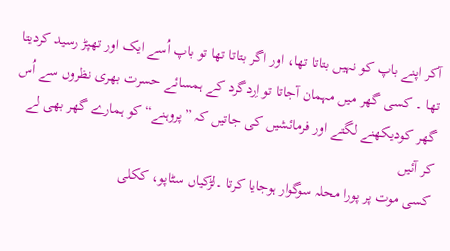آکر اپنے باپ کو نہیں بتاتا تھا، اور اگر بتاتا تھا تو باپ اُسے ایک اور تھپڑ رسید کردیتا تھا ۔ کسی گھر میں مہمان آجاتا تو اِردگرد کے ہمسائے حسرت بھری نظروں سے اُس گھر کودیکھنے لگتے اور فرمائشیں کی جاتیں کہ ”پروہنے“کو ہمارے گھر بھی لے کر آئیں
کسی موت پر پورا محلہ سوگوار ہوجایا کرتا ۔لڑکیاں سٹاپو، ککلی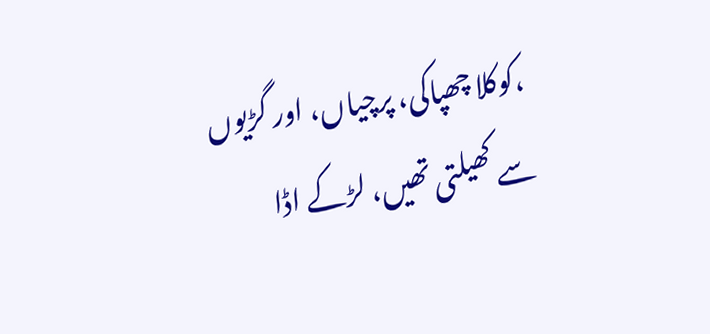،کوکلا چھپاکی، پرچیاں، اور گڑیوں سے کھیلتی تھیں، لڑکے اڈا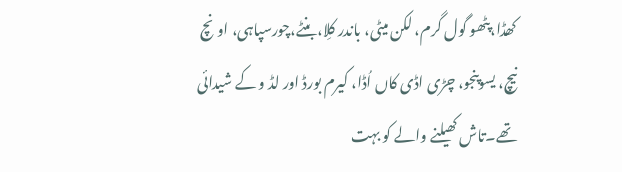کھڈا،پٹھو گول گرم، لکن میٹی، باندر کلِا،بنٹے،چورسپاہی، اونچ نیچ، یسوپنجو، چڑی اڈی کاں اُڈا، کیرم بورڈ اور لڈ و کے شیدائی تھے۔تاش کھیلنے والے کو بہت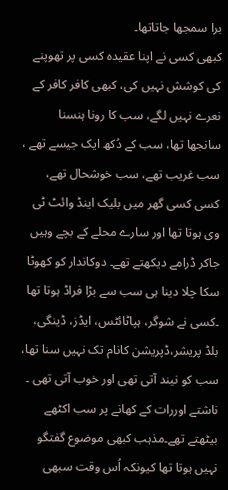برا سمجھا جاتاتھا۔
کبھی کسی نے اپنا عقیدہ کسی پر تھوپنے کی کوشش نہیں کی، کبھی کافر کافر کے نعرے نہیں لگے، سب کا رونا ہنسنا سانجھا تھا، سب کے دُکھ ایک جیسے تھے ، سب غریب تھے، سب خوشحال تھے، کسی کسی گھر میں بلیک اینڈ وائٹ ٹی وی ہوتا تھا اور سارے محلے کے بچے وہیں جاکر ڈرامے دیکھتے تھے۔ دوکاندار کو کھوٹا سکا چلا دینا ہی سب سے بڑا فراڈ ہوتا تھا ۔کسی نے شوگر، ہپاٹائٹس، ایڈز، ڈینگی، بلڈ پریشر،ڈپریشن کانام تک نہیں سنا تھا، سب کو نیند آتی تھی اور خوب آتی تھی ۔
ناشتے اوررات کے کھانے پر سب اکٹھے بیٹھتے تھے۔مذہب کبھی موضوع گفتگو نہیں ہوتا تھا کیونکہ اُس وقت سبھی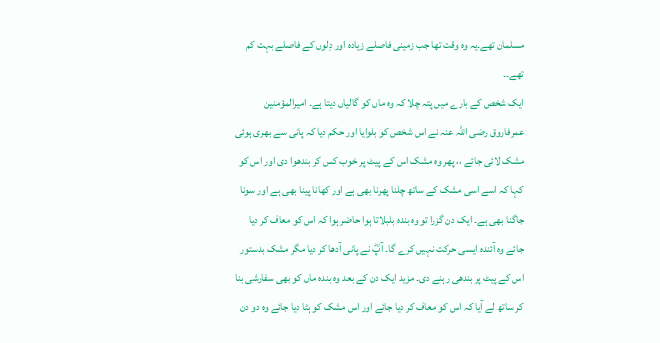مسلمان تھے۔یہ وہ وقت تھا جب زمینی فاصلے زیادہ اور دِلوں کے فاصلے بہت کم تھے۔۔
ایک شخص کے بارے میں پتہ چلا کہ وہ ماں کو گالیاں دیتا ہے۔ امیرالمؤمنین عمرفاروق رضی اللہ عنہ نے اس شخص کو بلوایا اور حکم دیا کہ پانی سے بھری ہوئی مشک لائی جائے ،، پھر وہ مشک اس کے پیٹ پر خوب کس کر بندھوا دی اور اس کو کہا کہ اسے اسی مشک کے ساتھ چلنا پھرنا بھی ہے اور کھانا پینا بھی ہے اور سونا جاگنا بھی ہے۔ ایک دن گزرا تو وہ بندہ بلبلاتا ہوا حاضر ہوا کہ اس کو معاف کر دیا جائے وہ آئندہ ایسی حرکت نہیں کرے گا۔ آپؓ نے پانی آدھا کر دیا مگر مشک بدستور اس کے پیٹ پر بندهی رہنے دی۔ مزید ایک دن کے بعد وہ بندہ ماں کو بھی سفارشی بنا کر ساتھ لے آیا کہ اس کو معاف کر دیا جائے اور اس مشک کو ہٹا دیا جائے وہ دو دن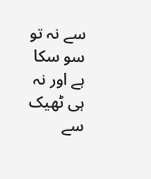سے نہ تو سو سکا ہے اور نہ ہی ٹھیک سے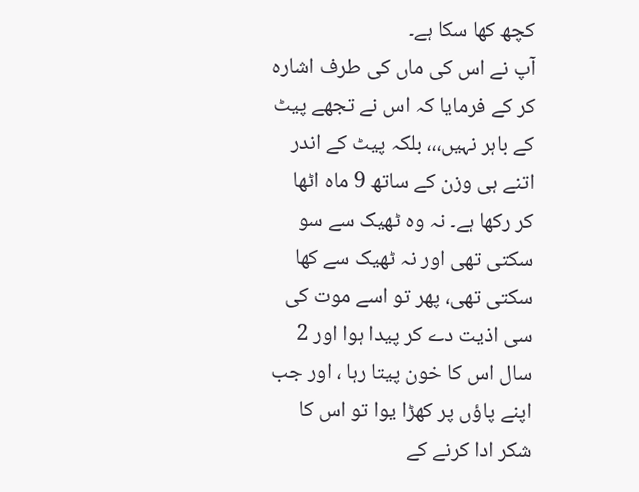کچھ کھا سکا ہے۔
آپ نے اس کی ماں کی طرف اشارہ کر کے فرمایا کہ اس نے تجھے پیٹ کے باہر نہیں،،، بلکہ پیٹ کے اندر اتنے ہی وزن کے ساتھ 9 ماہ اٹھا کر رکھا ہے۔ نہ وہ ٹھیک سے سو سکتی تھی اور نہ ٹھیک سے کھا سکتی تھی، پھر تو اسے موت کی سی اذیت دے کر پیدا ہوا اور 2 سال اس کا خون پیتا رہا ، اور جب اپنے پاؤں پر کھڑا یوا تو اس کا شکر ادا کرنے کے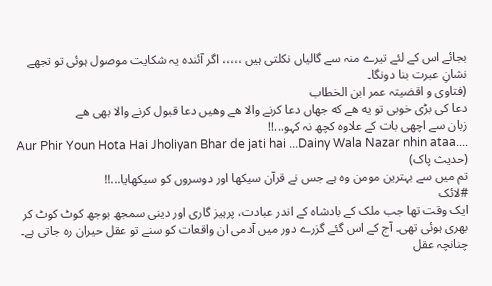بجائے اس کے لئے تیرے منہ سے گالیاں نکلتی ہیں ،،،،، اگر آئندہ یہ شکایت موصول ہوئی تو تجھے نشانِ عبرت بنا دونگا۔
(فتاوی و اقضیتہ عمر ابن الخطاب
دعا کی بڑی خوبی تو یه ھے که جھاں دعا کرنے والا ھے وھیں دعا قبول کرنے والا بھی ھے
زبان سے اچھی بات کے علاوہ کچھ نہ کہو...!!
Aur Phir Youn Hota Hai Jholiyan Bhar de jati hai ...Dainy Wala Nazar nhin ataa....
(حدیث پاک)
تم میں سے بہترین مومن وہ ہے جس نے قرآن سیکھا اور دوسروں کو سیکھایا...!!
#لائک
ایک وقت تھا جب ملک کے بادشاہ کے اندر عبادت، پرہیز گاری اور دینی سمجھ بوجھ کوٹ کوٹ کر بھری ہوئی تھی۔ آج کے اس گئے گزرے دور میں آدمی ان واقعات کو سنے تو عقل حیران رہ جاتی ہے۔ چنانچہ عقل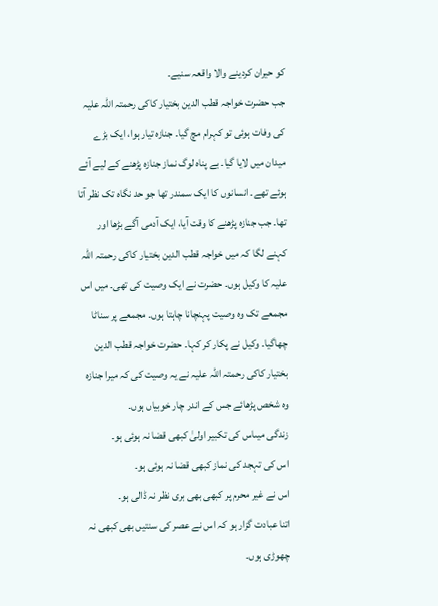کو حیران کردینے والا واقعہ سنیے۔
جب حضرت خواجہ قطب الدین بختیار کاکی رحمتہ اللہ علیہ کی وفات ہوئی تو کہرام مچ گیا۔ جنازہ تیار ہوا، ایک بڑے میدان میں لایا گیا۔ بے پناہ لوگ نماز جنازہ پڑھنے کے لیے آئے ہوئے تھے۔ انسانوں کا ایک سمندر تھا جو حد نگاہ تک نظر آتا تھا۔ جب جنازہ پڑھنے کا وقت آیا، ایک آدمی آگے بڑھا اور کہنے لگا کہ میں خواجہ قطب الدین بختیار کاکی رحمتہ اللہ علیہ کا وکیل ہوں۔ حضرت نے ایک وصیت کی تھی۔ میں اس مجمعے تک وہ وصیت پہنچانا چاہتا ہوں۔ مجمعے پر سناٹا چھاگیا۔ وکیل نے پکار کر کہا۔ حضرت خواجہ قطب الدین بختیار کاکی رحمتہ اللہ علیہ نے یہ وصیت کی کہ میرا جنازہ وہ شخص پڑھائے جس کے اندر چار خوبیاں ہوں۔
زندگی میںاس کی تکبیر اولیٰ کبھی قضا نہ ہوئی ہو۔
اس کی تہجد کی نماز کبھی قضا نہ ہوئی ہو۔
اس نے غیر محرم پر کبھی بھی بری نظر نہ ڈالی ہو۔
اتنا عبادت گزار ہو کہ اس نے عصر کی سنتیں بھی کبھی نہ چھوڑی ہوں۔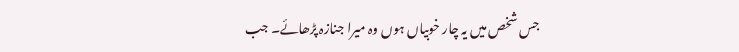جس شخص میں یہ چار خوبیاں ہوں وہ میرا جنازہ پڑھائے۔ جب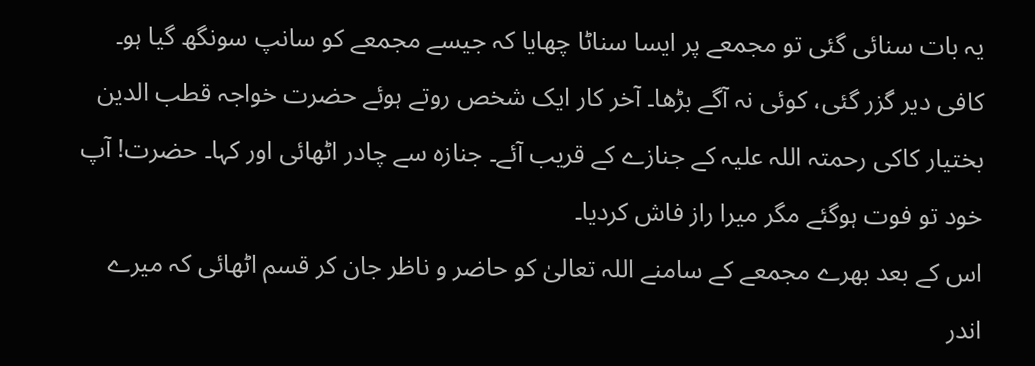یہ بات سنائی گئی تو مجمعے پر ایسا سناٹا چھایا کہ جیسے مجمعے کو سانپ سونگھ گیا ہو۔ کافی دیر گزر گئی، کوئی نہ آگے بڑھا۔ آخر کار ایک شخص روتے ہوئے حضرت خواجہ قطب الدین بختیار کاکی رحمتہ اللہ علیہ کے جنازے کے قریب آئے۔ جنازہ سے چادر اٹھائی اور کہا۔ حضرت! آپ خود تو فوت ہوگئے مگر میرا راز فاش کردیا۔
اس کے بعد بھرے مجمعے کے سامنے اللہ تعالیٰ کو حاضر و ناظر جان کر قسم اٹھائی کہ میرے اندر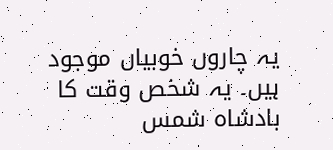یہ چاروں خوبیاں موجود ہیں۔ یہ شخص وقت کا بادشاہ شمس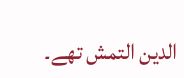الدین التمش تھے۔